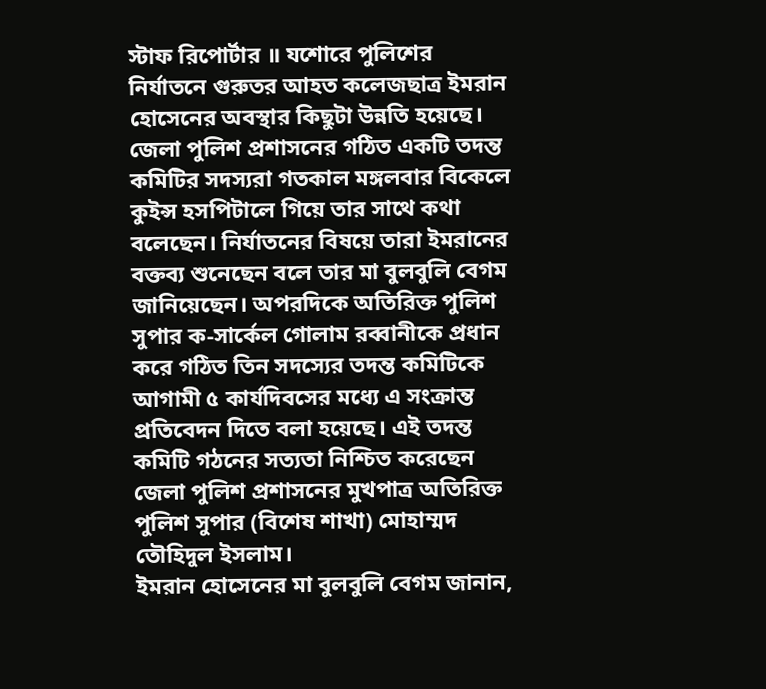স্টাফ রিপোর্টার ॥ যশোরে পুলিশের নির্যাতনে গুরুতর আহত কলেজছাত্র ইমরান হোসেনের অবস্থার কিছুটা উন্নতি হয়েছে। জেলা পুলিশ প্রশাসনের গঠিত একটি তদন্ত কমিটির সদস্যরা গতকাল মঙ্গলবার বিকেলে কুইন্স হসপিটালে গিয়ে তার সাথে কথা বলেছেন। নির্যাতনের বিষয়ে তারা ইমরানের বক্তব্য শুনেছেন বলে তার মা বুলবুলি বেগম জানিয়েছেন। অপরদিকে অতিরিক্ত পুলিশ সুপার ক-সার্কেল গোলাম রব্বানীকে প্রধান করে গঠিত তিন সদস্যের তদন্ত কমিটিকে আগামী ৫ কার্যদিবসের মধ্যে এ সংক্রান্ত প্রতিবেদন দিতে বলা হয়েছে। এই তদন্ত কমিটি গঠনের সত্যতা নিশ্চিত করেছেন জেলা পুলিশ প্রশাসনের মুখপাত্র অতিরিক্ত পুলিশ সুপার (বিশেষ শাখা) মোহাম্মদ তৌহিদুল ইসলাম।
ইমরান হোসেনের মা বুলবুলি বেগম জানান,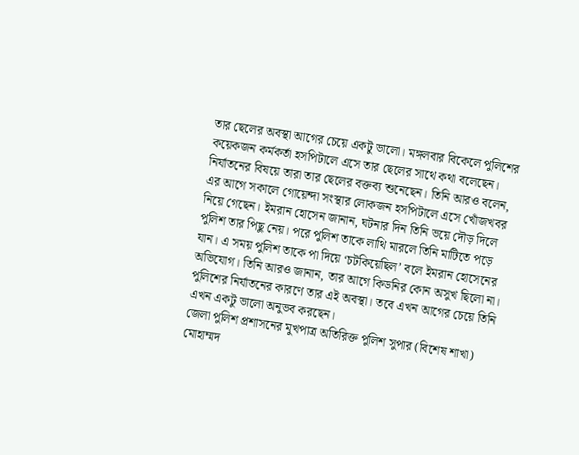তার ছেলের অবস্থা আগের চেয়ে একটু ভালো। মঙ্গলবার বিকেলে পুলিশের কয়েকজন কর্মকর্তা হসপিটালে এসে তার ছেলের সাথে কথা বলেছেন। নির্যাতনের বিষয়ে তারা তার ছেলের বক্তব্য শুনেছেন। তিনি আরও বলেন, এর আগে সকালে গোয়েন্দা সংস্থার লোকজন হসপিটালে এসে খোঁজখবর নিয়ে গেছেন। ইমরান হোসেন জানান, ঘটনার দিন তিনি ভয়ে দৌড় দিলে পুলিশ তার পিছু নেয়। পরে পুলিশ তাকে লাথি মারলে তিনি মাটিতে পড়ে যান। এ সময় পুলিশ তাকে পা দিয়ে ‘চটকিয়েছিল’ বলে ইমরান হোসেনের অভিযোগ। তিনি আরও জানান, তার আগে কিডনির কোন অসুখ ছিলো না। পুলিশের নির্যাতনের কারণে তার এই অবস্থা। তবে এখন আগের চেয়ে তিনি এখন একটু ভালো অনুভব করছেন।
জেলা পুলিশ প্রশাসনের মুখপাত্র অতিরিক্ত পুলিশ সুপার (বিশেষ শাখা) মোহাম্মদ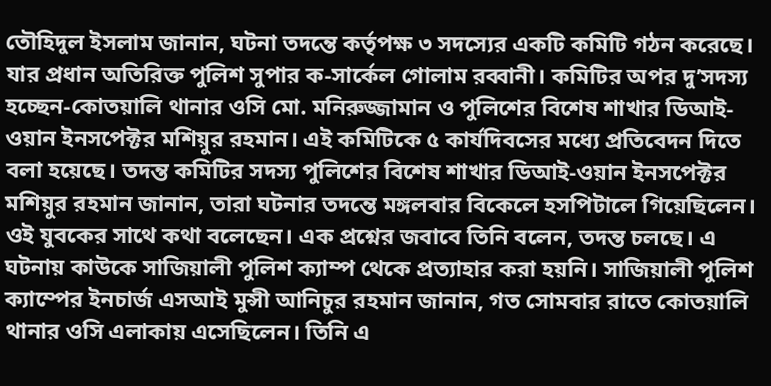তৌহিদুল ইসলাম জানান, ঘটনা তদন্তে কর্তৃপক্ষ ৩ সদস্যের একটি কমিটি গঠন করেছে। যার প্রধান অতিরিক্ত পুলিশ সুপার ক-সার্কেল গোলাম রব্বানী। কমিটির অপর দু’সদস্য হচ্ছেন-কোতয়ালি থানার ওসি মো. মনিরুজ্জামান ও পুলিশের বিশেষ শাখার ডিআই-ওয়ান ইনসপেক্টর মশিয়ুর রহমান। এই কমিটিকে ৫ কার্যদিবসের মধ্যে প্রতিবেদন দিতে বলা হয়েছে। তদন্ত কমিটির সদস্য পুলিশের বিশেষ শাখার ডিআই-ওয়ান ইনসপেক্টর মশিয়ুর রহমান জানান, তারা ঘটনার তদন্তে মঙ্গলবার বিকেলে হসপিটালে গিয়েছিলেন। ওই যুবকের সাথে কথা বলেছেন। এক প্রশ্নের জবাবে তিনি বলেন, তদন্ত চলছে। এ ঘটনায় কাউকে সাজিয়ালী পুলিশ ক্যাম্প থেকে প্রত্যাহার করা হয়নি। সাজিয়ালী পুলিশ ক্যাম্পের ইনচার্জ এসআই মুন্সী আনিচুর রহমান জানান, গত সোমবার রাতে কোতয়ালি থানার ওসি এলাকায় এসেছিলেন। তিনি এ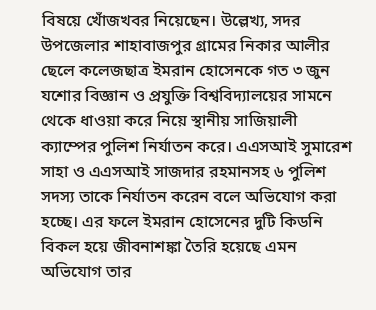বিষয়ে খোঁজখবর নিয়েছেন। উল্লেখ্য, সদর উপজেলার শাহাবাজপুর গ্রামের নিকার আলীর ছেলে কলেজছাত্র ইমরান হোসেনকে গত ৩ জুন যশোর বিজ্ঞান ও প্রযুক্তি বিশ্ববিদ্যালয়ের সামনে থেকে ধাওয়া করে নিয়ে স্থানীয় সাজিয়ালী ক্যাম্পের পুলিশ নির্যাতন করে। এএসআই সুমারেশ সাহা ও এএসআই সাজদার রহমানসহ ৬ পুলিশ সদস্য তাকে নির্যাতন করেন বলে অভিযোগ করা হচ্ছে। এর ফলে ইমরান হোসেনের দুটি কিডনি বিকল হয়ে জীবনাশঙ্কা তৈরি হয়েছে এমন অভিযোগ তার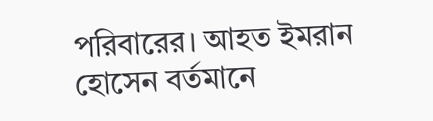পরিবারের। আহত ইমরান হোসেন বর্তমানে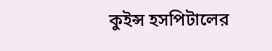কুইন্স হসপিটালের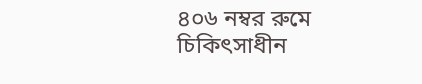৪০৬ নম্বর রুমে চিকিৎসাধীন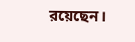রয়েছেন।